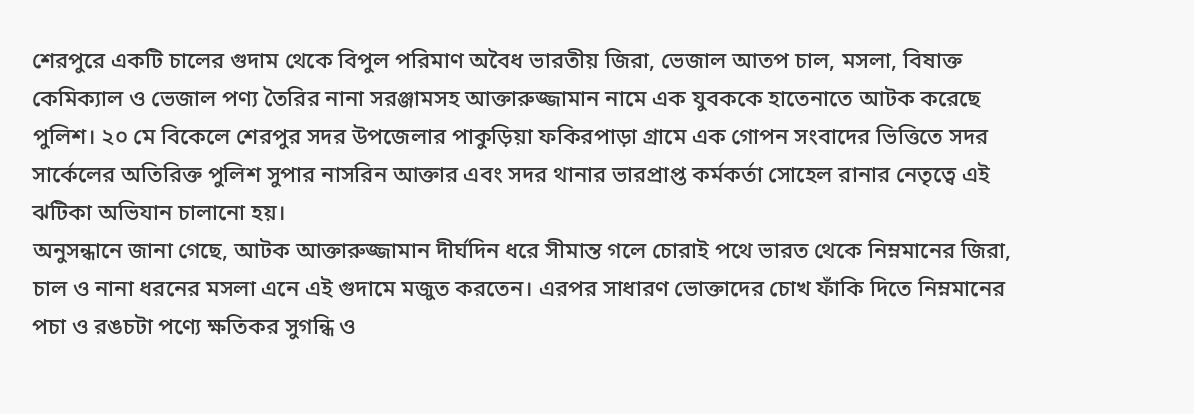শেরপুরে একটি চালের গুদাম থেকে বিপুল পরিমাণ অবৈধ ভারতীয় জিরা, ভেজাল আতপ চাল, মসলা, বিষাক্ত কেমিক্যাল ও ভেজাল পণ্য তৈরির নানা সরঞ্জামসহ আক্তারুজ্জামান নামে এক যুবককে হাতেনাতে আটক করেছে পুলিশ। ২০ মে বিকেলে শেরপুর সদর উপজেলার পাকুড়িয়া ফকিরপাড়া গ্রামে এক গোপন সংবাদের ভিত্তিতে সদর সার্কেলের অতিরিক্ত পুলিশ সুপার নাসরিন আক্তার এবং সদর থানার ভারপ্রাপ্ত কর্মকর্তা সোহেল রানার নেতৃত্বে এই ঝটিকা অভিযান চালানো হয়।
অনুসন্ধানে জানা গেছে, আটক আক্তারুজ্জামান দীর্ঘদিন ধরে সীমান্ত গলে চোরাই পথে ভারত থেকে নিম্নমানের জিরা, চাল ও নানা ধরনের মসলা এনে এই গুদামে মজুত করতেন। এরপর সাধারণ ভোক্তাদের চোখ ফাঁকি দিতে নিম্নমানের পচা ও রঙচটা পণ্যে ক্ষতিকর সুগন্ধি ও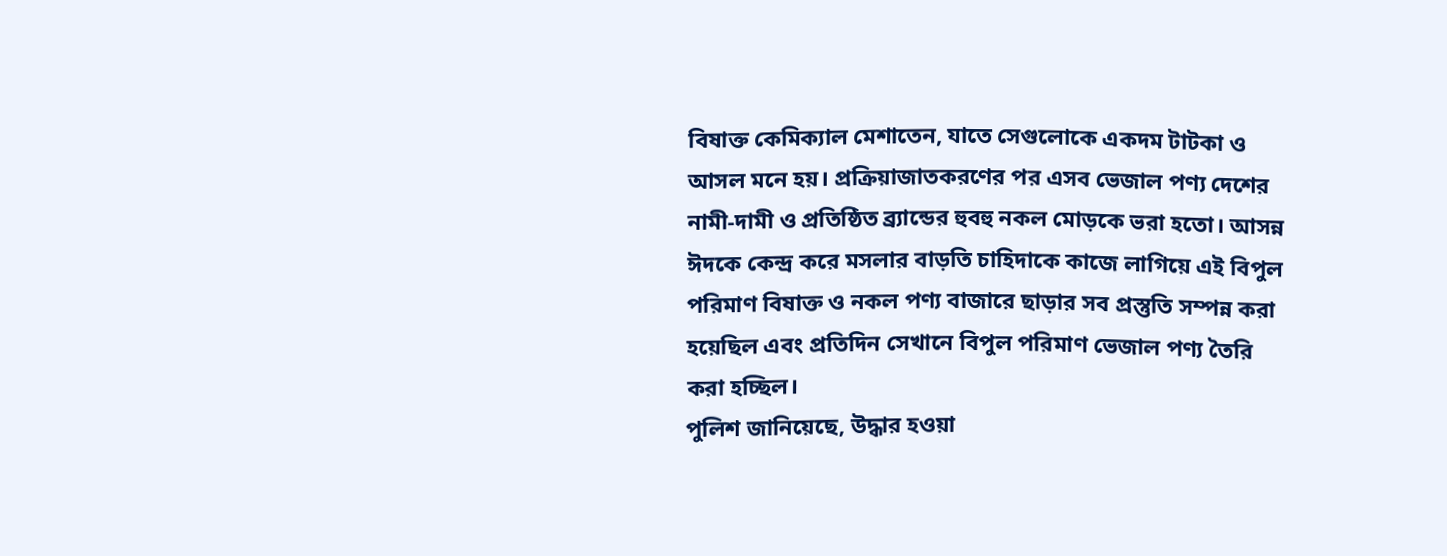বিষাক্ত কেমিক্যাল মেশাতেন, যাতে সেগুলোকে একদম টাটকা ও আসল মনে হয়। প্রক্রিয়াজাতকরণের পর এসব ভেজাল পণ্য দেশের নামী-দামী ও প্রতিষ্ঠিত ব্র্যান্ডের হুবহু নকল মোড়কে ভরা হতো। আসন্ন ঈদকে কেন্দ্র করে মসলার বাড়তি চাহিদাকে কাজে লাগিয়ে এই বিপুল পরিমাণ বিষাক্ত ও নকল পণ্য বাজারে ছাড়ার সব প্রস্তুতি সম্পন্ন করা হয়েছিল এবং প্রতিদিন সেখানে বিপুল পরিমাণ ভেজাল পণ্য তৈরি করা হচ্ছিল।
পুলিশ জানিয়েছে, উদ্ধার হওয়া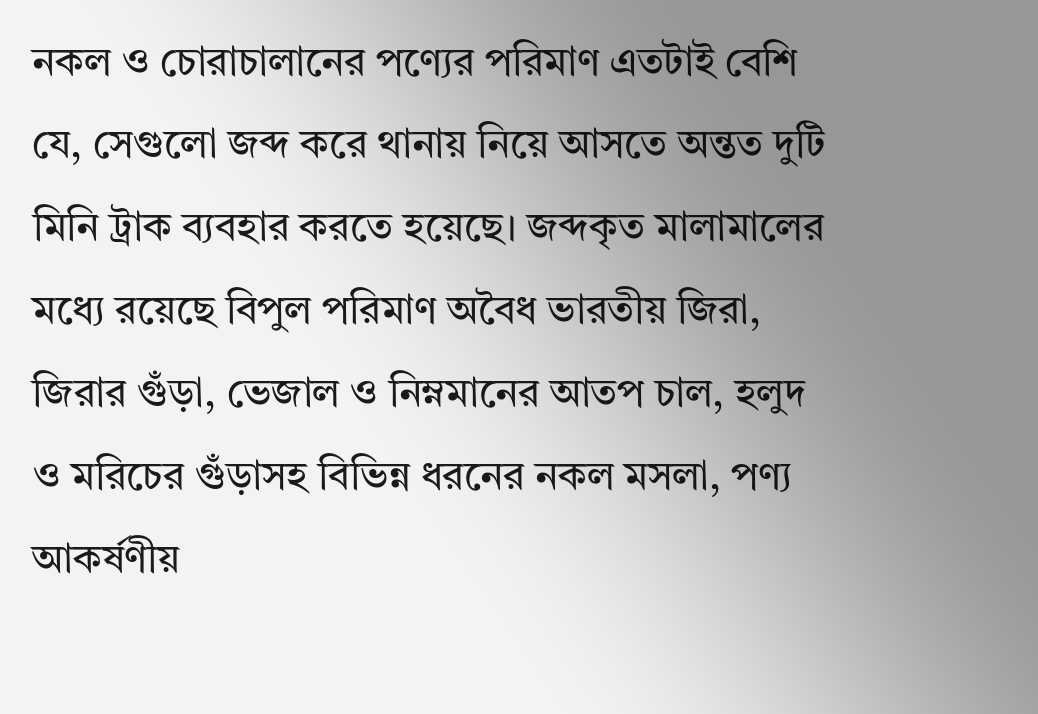নকল ও চোরাচালানের পণ্যের পরিমাণ এতটাই বেশি যে, সেগুলো জব্দ করে থানায় নিয়ে আসতে অন্তত দুটি মিনি ট্রাক ব্যবহার করতে হয়েছে। জব্দকৃত মালামালের মধ্যে রয়েছে বিপুল পরিমাণ অবৈধ ভারতীয় জিরা, জিরার গুঁড়া, ভেজাল ও নিম্নমানের আতপ চাল, হলুদ ও মরিচের গুঁড়াসহ বিভিন্ন ধরনের নকল মসলা, পণ্য আকর্ষণীয়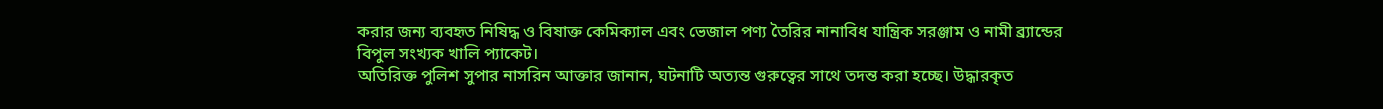করার জন্য ব্যবহৃত নিষিদ্ধ ও বিষাক্ত কেমিক্যাল এবং ভেজাল পণ্য তৈরির নানাবিধ যান্ত্রিক সরঞ্জাম ও নামী ব্র্যান্ডের বিপুল সংখ্যক খালি প্যাকেট।
অতিরিক্ত পুলিশ সুপার নাসরিন আক্তার জানান, ঘটনাটি অত্যন্ত গুরুত্বের সাথে তদন্ত করা হচ্ছে। উদ্ধারকৃত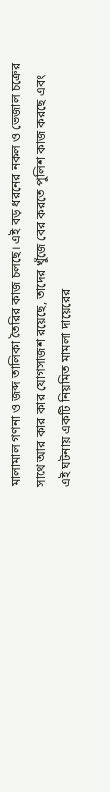মালামাল গণনা ও জব্দ তালিকা তৈরির কাজ চলছে। এই বড় ধরনের নকল ও ভেজাল চক্রের সাথে আর কার কার যোগসাজশ রয়েছে, তাদের খুঁজে বের করতে পুলিশ কাজ করছে এবং এই ঘটনায় একটি নিয়মিত মামলা দায়েরের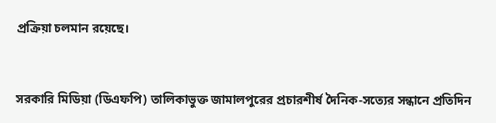প্রক্রিয়া চলমান রয়েছে।


সরকারি মিডিয়া (ডিএফপি) তালিকাভুক্ত জামালপুরের প্রচারশীর্ষ দৈনিক-সত্যের সন্ধানে প্রতিদিন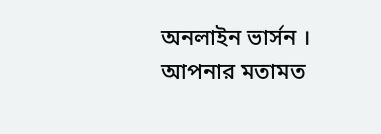অনলাইন ভার্সন । আপনার মতামত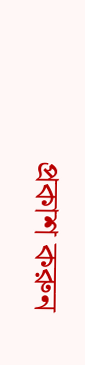প্রকাশ করুন